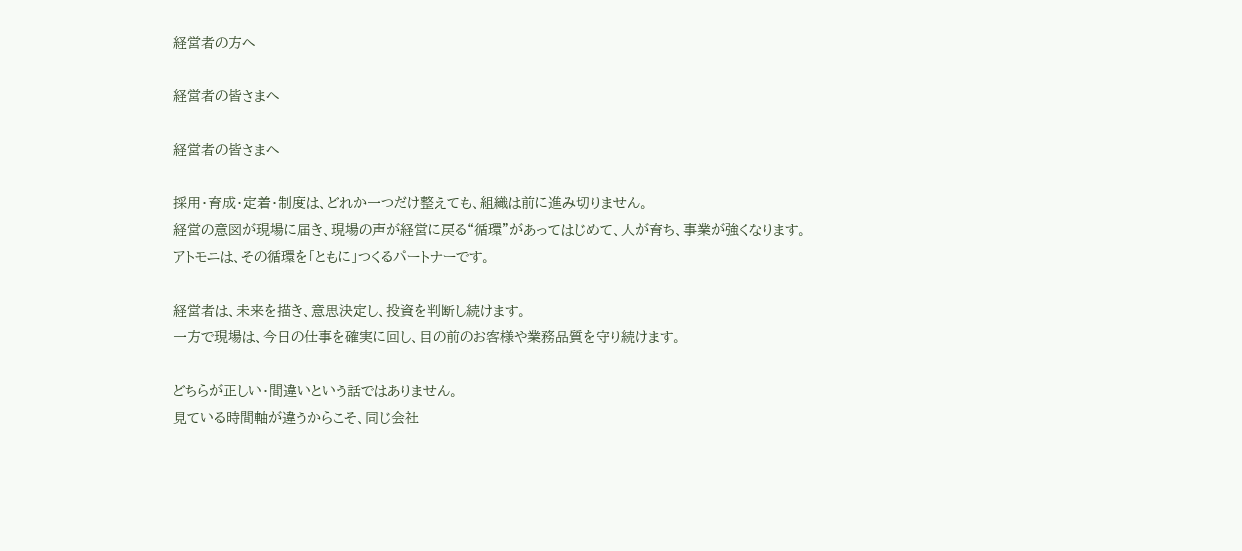経営者の方へ

経営者の皆さまへ

経営者の皆さまへ

採用・育成・定着・制度は、どれか一つだけ整えても、組織は前に進み切りません。
経営の意図が現場に届き、現場の声が経営に戻る“循環”があってはじめて、人が育ち、事業が強くなります。
アトモニは、その循環を「ともに」つくるパートナーです。

経営者は、未来を描き、意思決定し、投資を判断し続けます。
一方で現場は、今日の仕事を確実に回し、目の前のお客様や業務品質を守り続けます。

どちらが正しい・間違いという話ではありません。
見ている時間軸が違うからこそ、同じ会社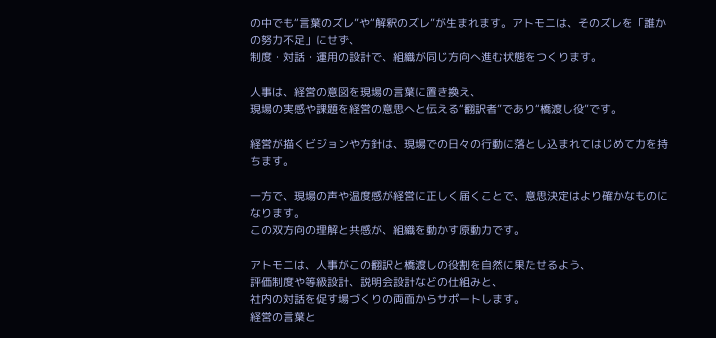の中でも“言葉のズレ”や“解釈のズレ”が生まれます。アトモニは、そのズレを「誰かの努力不足」にせず、
制度・対話・運用の設計で、組織が同じ方向へ進む状態をつくります。

人事は、経営の意図を現場の言葉に置き換え、
現場の実感や課題を経営の意思へと伝える“翻訳者”であり“橋渡し役”です。

経営が描くビジョンや方針は、現場での日々の行動に落とし込まれてはじめて力を持ちます。

一方で、現場の声や温度感が経営に正しく届くことで、意思決定はより確かなものになります。
この双方向の理解と共感が、組織を動かす原動力です。

アトモニは、人事がこの翻訳と橋渡しの役割を自然に果たせるよう、
評価制度や等級設計、説明会設計などの仕組みと、
社内の対話を促す場づくりの両面からサポートします。
経営の言葉と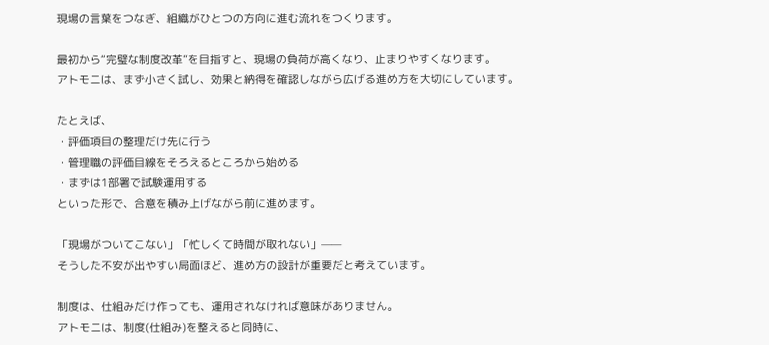現場の言葉をつなぎ、組織がひとつの方向に進む流れをつくります。

最初から“完璧な制度改革”を目指すと、現場の負荷が高くなり、止まりやすくなります。
アトモニは、まず小さく試し、効果と納得を確認しながら広げる進め方を大切にしています。

たとえば、
・評価項目の整理だけ先に行う
・管理職の評価目線をそろえるところから始める
・まずは1部署で試験運用する
といった形で、合意を積み上げながら前に進めます。

「現場がついてこない」「忙しくて時間が取れない」——
そうした不安が出やすい局面ほど、進め方の設計が重要だと考えています。

制度は、仕組みだけ作っても、運用されなければ意味がありません。
アトモニは、制度(仕組み)を整えると同時に、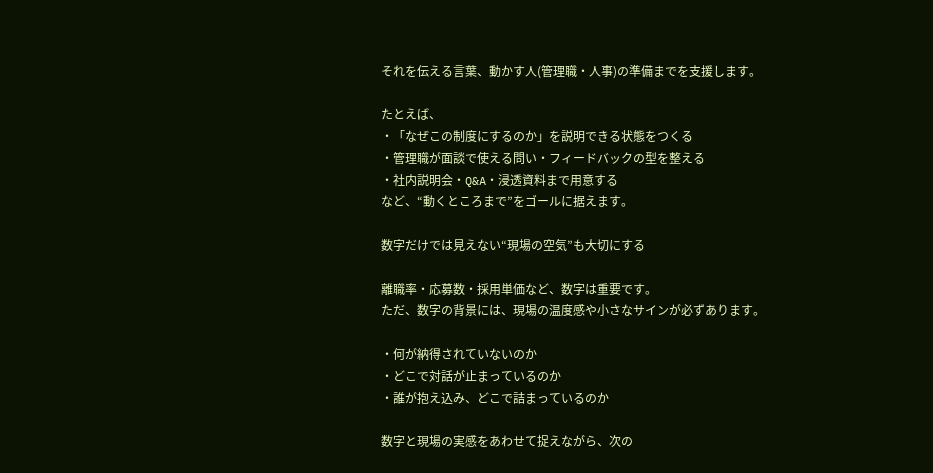それを伝える言葉、動かす人(管理職・人事)の準備までを支援します。

たとえば、
・「なぜこの制度にするのか」を説明できる状態をつくる
・管理職が面談で使える問い・フィードバックの型を整える
・社内説明会・Q&A・浸透資料まで用意する
など、“動くところまで”をゴールに据えます。

数字だけでは見えない“現場の空気”も大切にする

離職率・応募数・採用単価など、数字は重要です。
ただ、数字の背景には、現場の温度感や小さなサインが必ずあります。

・何が納得されていないのか
・どこで対話が止まっているのか
・誰が抱え込み、どこで詰まっているのか

数字と現場の実感をあわせて捉えながら、次の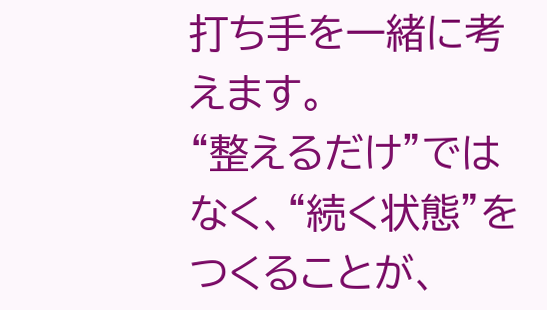打ち手を一緒に考えます。
“整えるだけ”ではなく、“続く状態”をつくることが、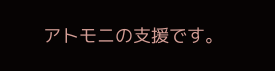アトモニの支援です。